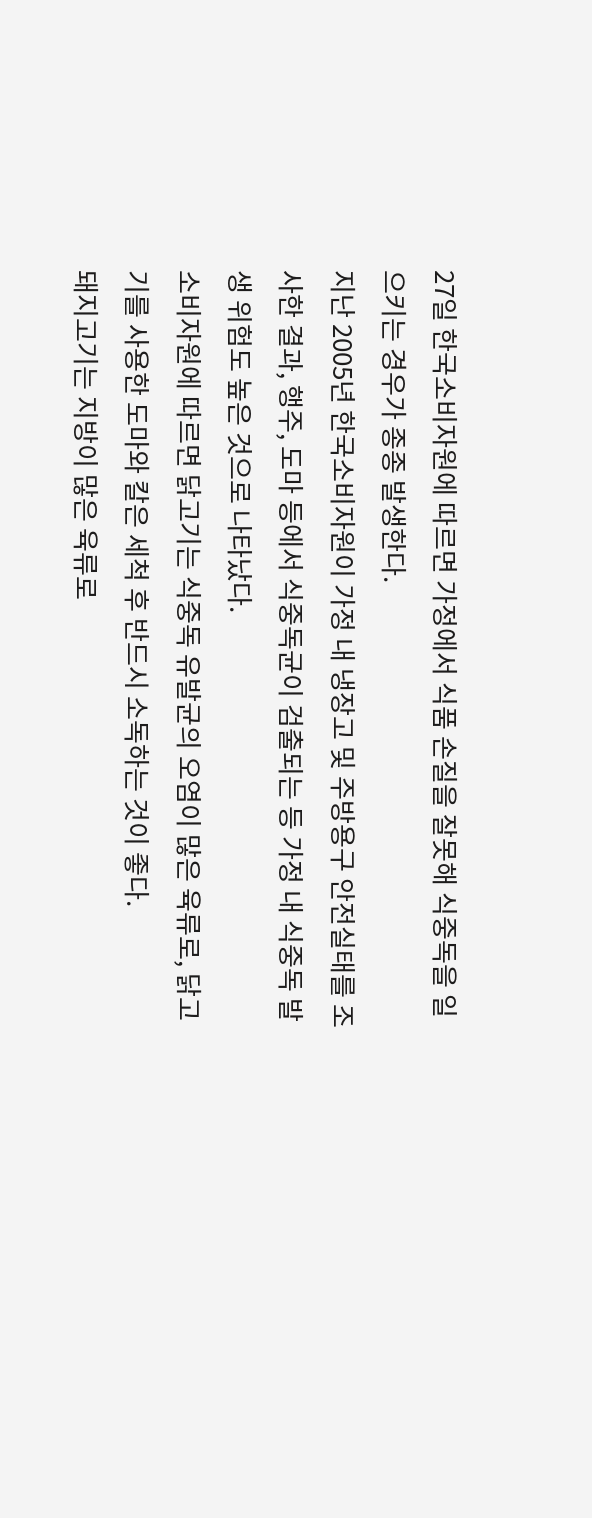27일 한국소비자원에 따르면 가정에서 식품 손질을 잘못해 식중독을 일으키는 경우가 종종 발생한다.
지난 2005년 한국소비자원이 가정 내 냉장고 및 주방용구 안전실태를 조사한 결과, 행주, 도마 등에서 식중독균이 검출되는 등 가정 내 식중독 발생 위험도 높은 것으로 나타났다.
소비자원에 따르면 닭고기는 식중독 유발균의 오염이 많은 육류로, 닭고기를 사용한 도마와 칼은 세척 후 반드시 소독하는 것이 좋다.
돼지고기는 지방이 많은 육류로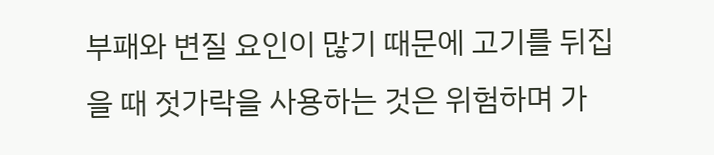부패와 변질 요인이 많기 때문에 고기를 뒤집을 때 젓가락을 사용하는 것은 위험하며 가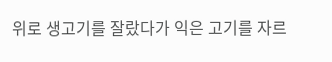위로 생고기를 잘랐다가 익은 고기를 자르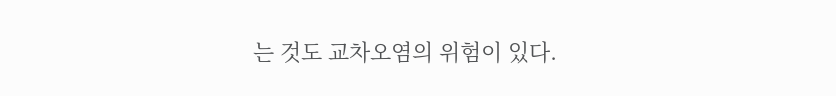는 것도 교차오염의 위험이 있다.